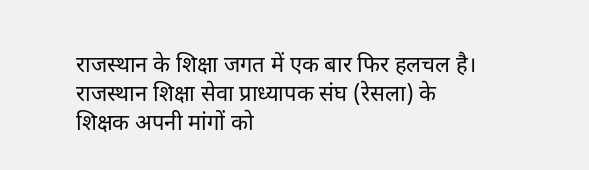राजस्थान के शिक्षा जगत में एक बार फिर हलचल है। राजस्थान शिक्षा सेवा प्राध्यापक संघ (रेसला) के शिक्षक अपनी मांगों को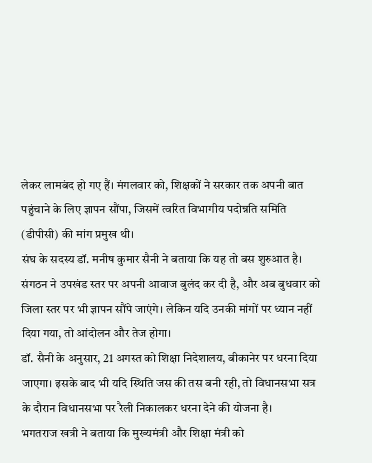लेकर लामबंद हो गए हैं। मंगलवार को, शिक्षकों ने सरकार तक अपनी बात पहुंचाने के लिए ज्ञापन सौंपा, जिसमें त्वरित विभागीय पदोन्नति समिति (डीपीसी) की मांग प्रमुख थी।
संघ के सदस्य डॉ. मनीष कुमार सैनी ने बताया कि यह तो बस शुरुआत है। संगठन ने उपखंड स्तर पर अपनी आवाज बुलंद कर दी है, और अब बुधवार को जिला स्तर पर भी ज्ञापन सौंपे जाएंगे। लेकिन यदि उनकी मांगों पर ध्यान नहीं दिया गया, तो आंदोलन और तेज होगा।
डॉ. सैनी के अनुसार, 21 अगस्त को शिक्षा निदेशालय, बीकानेर पर धरना दिया जाएगा। इसके बाद भी यदि स्थिति जस की तस बनी रही, तो विधानसभा सत्र के दौरान विधानसभा पर रैली निकालकर धरना देने की योजना है।
भगतराज खत्री ने बताया कि मुख्यमंत्री और शिक्षा मंत्री को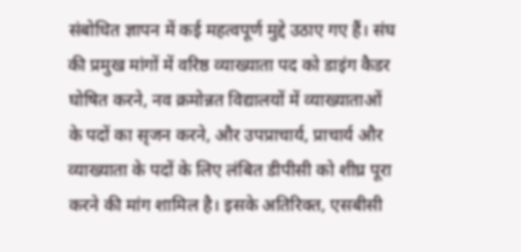संबोधित ज्ञापन में कई महत्वपूर्ण मुद्दे उठाए गए हैं। संघ की प्रमुख मांगों में वरिष्ठ व्याख्याता पद को डाइंग कैडर घोषित करने, नव क्रमोन्नत विद्यालयों में व्याख्याताओं के पदों का सृजन करने, और उपप्राचार्य, प्राचार्य और व्याख्याता के पदों के लिए लंबित डीपीसी को शीघ्र पूरा करने की मांग शामिल है। इसके अतिरिक्त, एसबीसी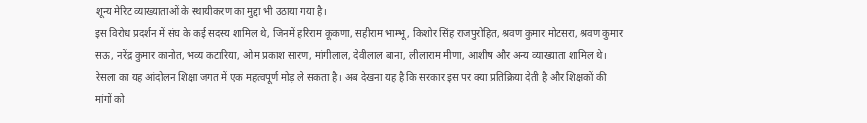शून्य मेरिट व्याख्याताओं के स्थायीकरण का मुद्दा भी उठाया गया है।
इस विरोध प्रदर्शन में संघ के कई सदस्य शामिल थे, जिनमें हरिराम कूकणा, सहीराम भाम्भू, किशोर सिंह राजपुरोहित, श्रवण कुमार मोटसरा, श्रवण कुमार सऊ, नरेंद्र कुमार कानोत, भव्य कटारिया, ओम प्रकाश सारण, मांगीलाल, देवीलाल बाना, लीलाराम मीणा, आशीष और अन्य व्याख्याता शामिल थे।
रेसला का यह आंदोलन शिक्षा जगत में एक महत्वपूर्ण मोड़ ले सकता है। अब देखना यह है कि सरकार इस पर क्या प्रतिक्रिया देती है और शिक्षकों की मांगों को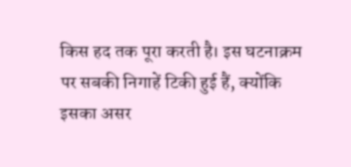किस हद तक पूरा करती है। इस घटनाक्रम पर सबकी निगाहें टिकी हुई हैं, क्योंकि इसका असर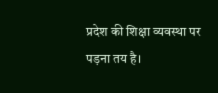प्रदेश की शिक्षा व्यवस्था पर पड़ना तय है।